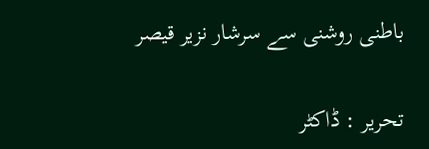باطنی روشنی سے سرشار نزیر قیصر

تحریر : ڈاکٹر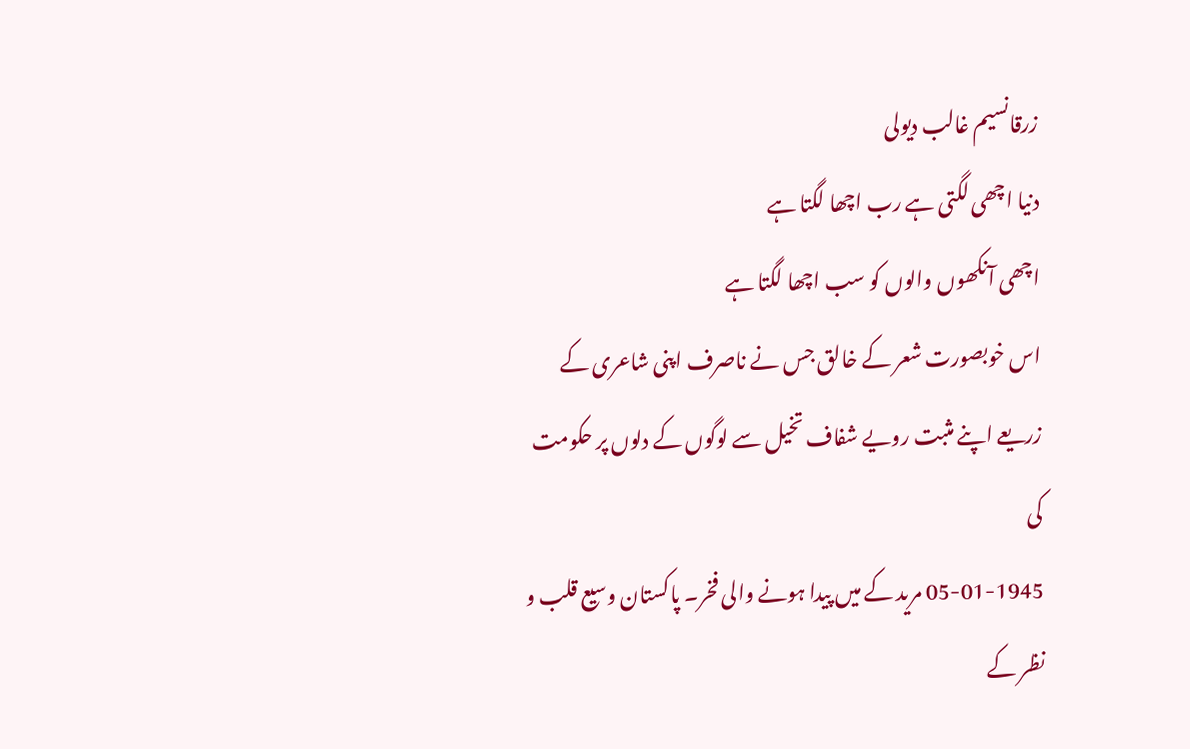زرقانسیم غالب دیولی
دنیا اچھی لگتی ہے رب اچھا لگتا ہے
اچھی آنکھوں والوں کو سب اچھا لگتا ہے
اس خوبصورت شعر کے خالق جس نے ناصرف اپنی شاعری کے زریعے اپنے مثبت رویے شفاف تخیل سے لوگوں کے دلوں پر حکومت کی
05-01-1945 مرید کے میں پیدا ہونے والی فخر۔ پاکستان وسیع قلب و نظر کے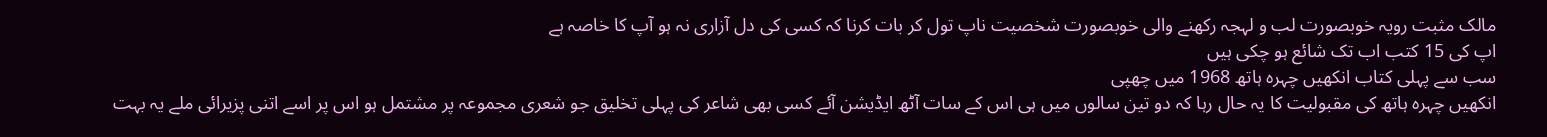مالک مثبت رویہ خوبصورت لب و لہجہ رکھنے والی خوبصورت شخصیت ناپ تول کر بات کرنا کہ کسی کی دل آزاری نہ ہو آپ کا خاصہ ہے
اپ کی 15 کتب اب تک شائع ہو چکی ہیں
سب سے پہلی کتاب انکھیں چہرہ ہاتھ 1968 میں چھپی
انکھیں چہرہ ہاتھ کی مقبولیت کا یہ حال رہا کہ دو تین سالوں میں ہی اس کے سات آٹھ ایڈیشن آئے کسی بھی شاعر کی پہلی تخلیق جو شعری مجموعہ پر مشتمل ہو اس پر اسے اتنی پزیرائی ملے یہ بہت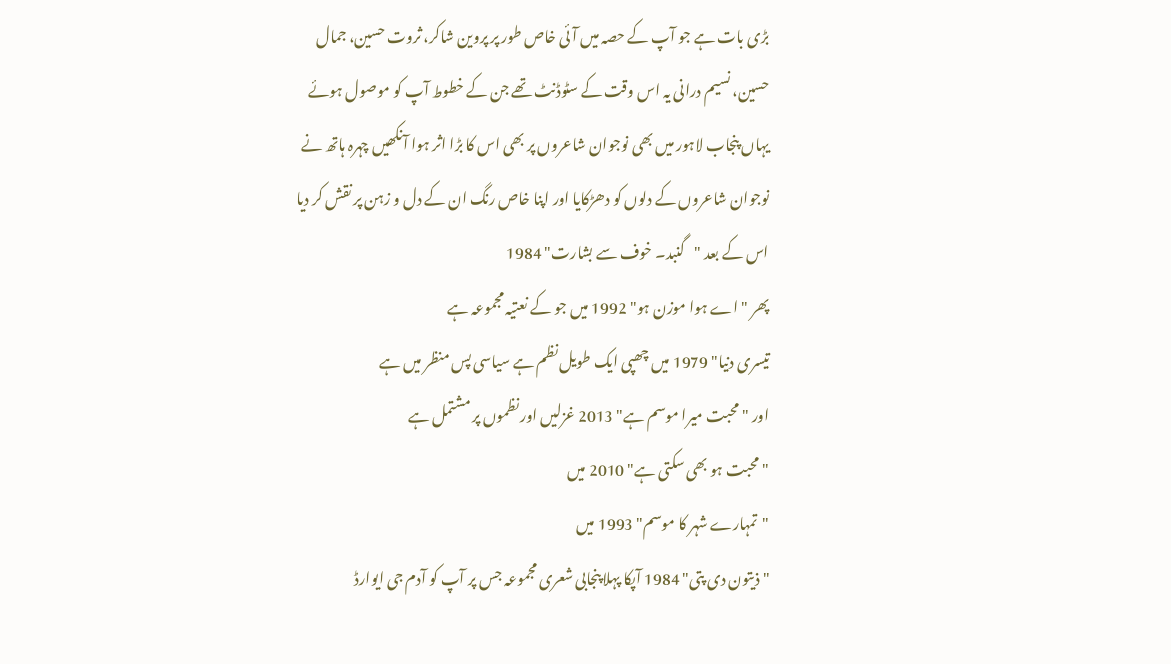بڑی بات ہے جو آپ کے حصہ میں آئی خاص طور پر پروین شاکر، ثروت حسین، جمال حسین، نسیم درانی یہ اس وقت کے سٹوڈنٹ تھے جن کے خطوط آپ کو موصول ہوئے یہاں پنجاب لاہور میں بھی نوجوان شاعروں پر بھی اس کا بڑا اثر ہوا آنکھیں چہرہ ہاتھ نے نوجوان شاعروں کے دلوں کو دھڑکایا اور اپنا خاص رنگ ان کے دل و زہن پر نقش کر دیا
اس کے بعد "گنبد۔ خوف سے بشارت" 1984
پھر "اے ہوا موزن ہو" 1992 میں جو کے نعتیہ مجموعہ ہے
تیسری دنیا" 1979 میں چھپی ایک طویل نظم ہے سیاسی پس منظر میں ہے
اور "محبت میرا موسم ہے" 2013 غزلیں اور نظموں پر مشتمل ہے
"محبت ہو بھی سکتی ہے" 2010 میں
"تمہارے شہر کا موسم" 1993 میں
"ذیتون دی پتی" 1984 آپکا پہلا پنجابی شعری مجموعہ جس پر آپ کو آدم جی ایوارڈ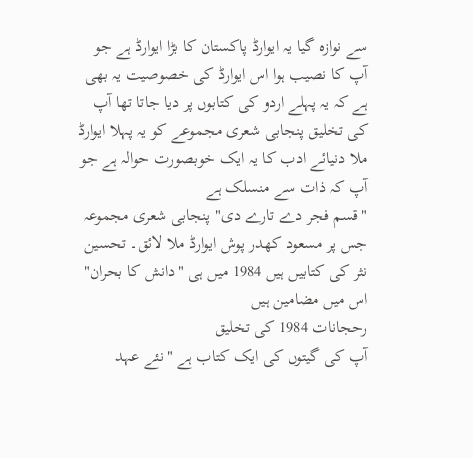سے نوازہ گیا یہ ایوارڈ پاکستان کا بڑا ایوارڈ ہے جو آپ کا نصیب ہوا اس ایوارڈ کی خصوصیت یہ بھی ہے کہ یہ پہلے اردو کی کتابوں پر دیا جاتا تھا آپ کی تخلیق پنجابی شعری مجموعے کو یہ پہلا ایوارڈ ملا دنیائے ادب کا یہ ایک خوبصورت حوالہ ہے جو آپ کہ ذات سے منسلک ہے
"قسم فجر دے تارے دی" پنجابی شعری مجموعہ جس پر مسعود کھدر پوش ایوارڈ ملا لائق۔ تحسین
نثر کی کتابیں ہیں 1984 میں ہی "دانش کا بحران" اس میں مضامین ہیں
رحجانات 1984 کی تخلیق
آپ کی گیتوں کی ایک کتاب ہے "نئے عہد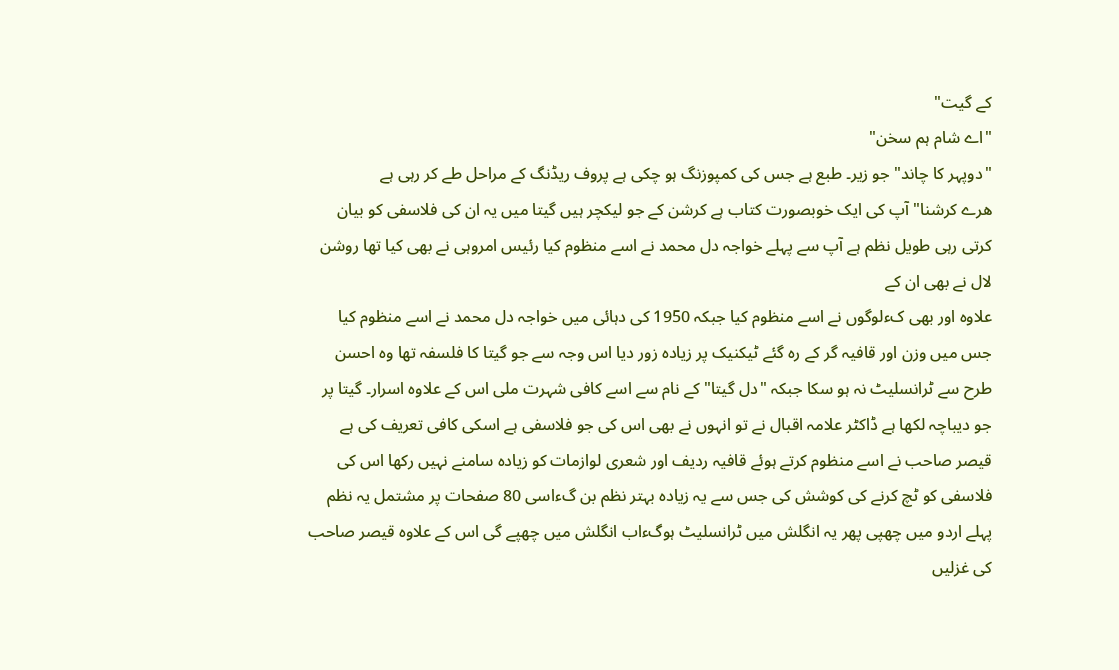کے گیت"
"اے شام ہم سخن"
"دوپہر کا چاند" جو زیر۔ طبع ہے جس کی کمپوزنگ ہو چکی ہے پروف ریڈنگ کے مراحل طے کر رہی ہے
ھرے کرشنا" آپ کی ایک خوبصورت کتاب ہے کرشن کے جو لیکچر ہیں گیتا میں یہ ان کی فلاسفی کو بیان کرتی رہی طویل نظم ہے آپ سے پہلے خواجہ دل محمد نے اسے منظوم کیا رئیس امروہی نے بھی کیا تھا روشن لال نے بھی ان کے
علاوہ اور بھی کءلوگوں نے اسے منظوم کیا جبکہ 1950 کی دہائی میں خواجہ دل محمد نے اسے منظوم کیا جس میں وزن اور قافیہ گر کے رہ گئے ٹیکنیک پر زیادہ زور دیا اس وجہ سے جو گیتا کا فلسفہ تھا وہ احسن طرح سے ٹرانسلیٹ نہ ہو سکا جبکہ "دل گیتا" کے نام سے اسے کافی شہرت ملی اس کے علاوہ اسرار۔ گیتا پر جو دیباچہ لکھا ہے ڈاکٹر علامہ اقبال نے تو انہوں نے بھی اس کی جو فلاسفی ہے اسکی کافی تعریف کی ہے قیصر صاحب نے اسے منظوم کرتے ہوئے قافیہ ردیف اور شعری لوازمات کو زیادہ سامنے نہیں رکھا اس کی فلاسفی کو ٹچ کرنے کی کوشش کی جس سے یہ زیادہ بہتر نظم بن گءاسی 80 صفحات پر مشتمل یہ نظم پہلے اردو میں چھپی پھر یہ انگلش میں ٹرانسلیٹ ہوگءاب انگلش میں چھپے گی اس کے علاوہ قیصر صاحب کی غزلیں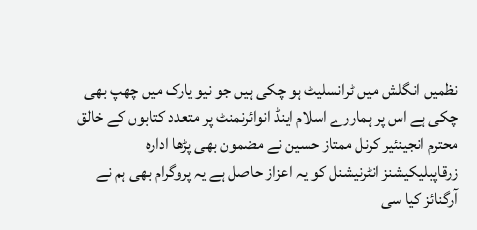نظمیں انگلش میں ٹرانسلیٹ ہو چکی ہیں جو نیو یارک میں چھپ بھی چکی ہے اس پر ہماررے اسلام اینڈ انوائرنمنٹ پر متعدد کتابوں کے خالق محترم انجینئیر کرنل ممتاز حسین نے مضمون بھی پڑھا ادارہ زرقاپبلیکیشنز انٹرنیشنل کو یہ اعزاز حاصل ہے یہ پروگرام بھی ہم نے آرگنائز کیا سی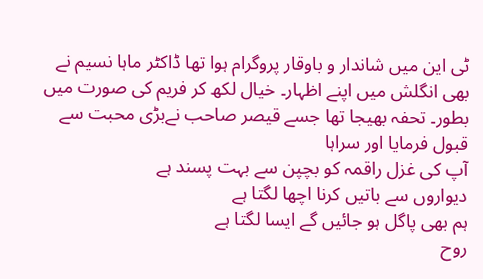ٹی این میں شاندار و باوقار پروگرام ہوا تھا ڈاکٹر ماہا نسیم نے بھی انگلش میں اپنے اظہار۔ خیال لکھ کر فریم کی صورت میں بطور۔ تحفہ بھیجا تھا جسے قیصر صاحب نےبڑی محبت سے قبول فرمایا اور سراہا
آپ کی غزل راقمہ کو بچپن سے بہت پسند ہے
دیواروں سے باتیں کرنا اچھا لگتا ہے
ہم بھی پاگل ہو جائیں گے ایسا لگتا ہے
روح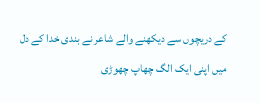کے دریچوں سے دیکھنے والے شاعر نے بندی خدا کے دل میں اپنی ایک الگ چھاپ چھوڑی